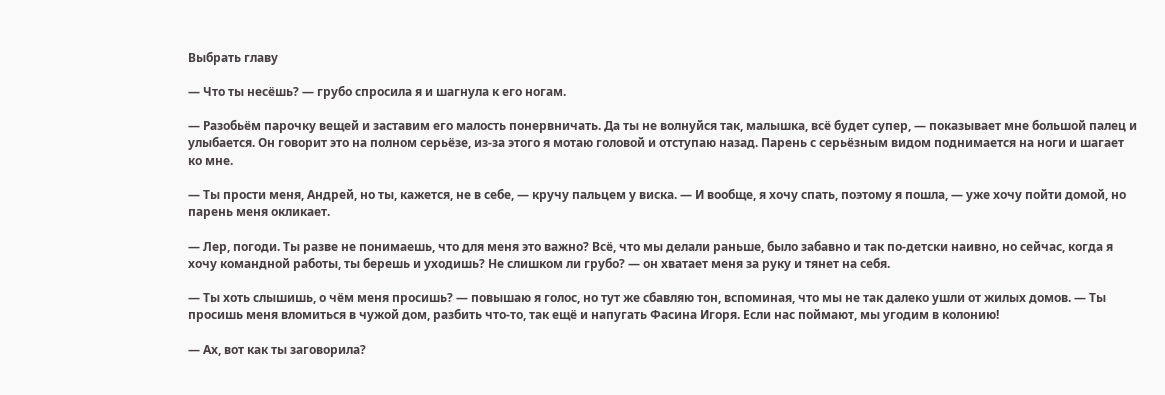Выбрать главу

— Что ты несёшь? — грубо спросила я и шагнула к его ногам.

— Разобьём парочку вещей и заставим его малость понервничать. Да ты не волнуйся так, малышка, всё будет супер, — показывает мне большой палец и улыбается. Он говорит это на полном серьёзе, из-за этого я мотаю головой и отступаю назад. Парень с серьёзным видом поднимается на ноги и шагает ко мне.

— Ты прости меня, Андрей, но ты, кажется, не в себе, — кручу пальцем у виска. — И вообще, я хочу спать, поэтому я пошла, — уже хочу пойти домой, но парень меня окликает.

— Лер, погоди. Ты разве не понимаешь, что для меня это важно? Всё, что мы делали раньше, было забавно и так по-детски наивно, но сейчас, когда я хочу командной работы, ты берешь и уходишь? Не слишком ли грубо? — он хватает меня за руку и тянет на себя.

— Ты хоть слышишь, о чём меня просишь? — повышаю я голос, но тут же сбавляю тон, вспоминая, что мы не так далеко ушли от жилых домов. — Ты просишь меня вломиться в чужой дом, разбить что-то, так ещё и напугать Фасина Игоря. Если нас поймают, мы угодим в колонию!

— Ах, вот как ты заговорила?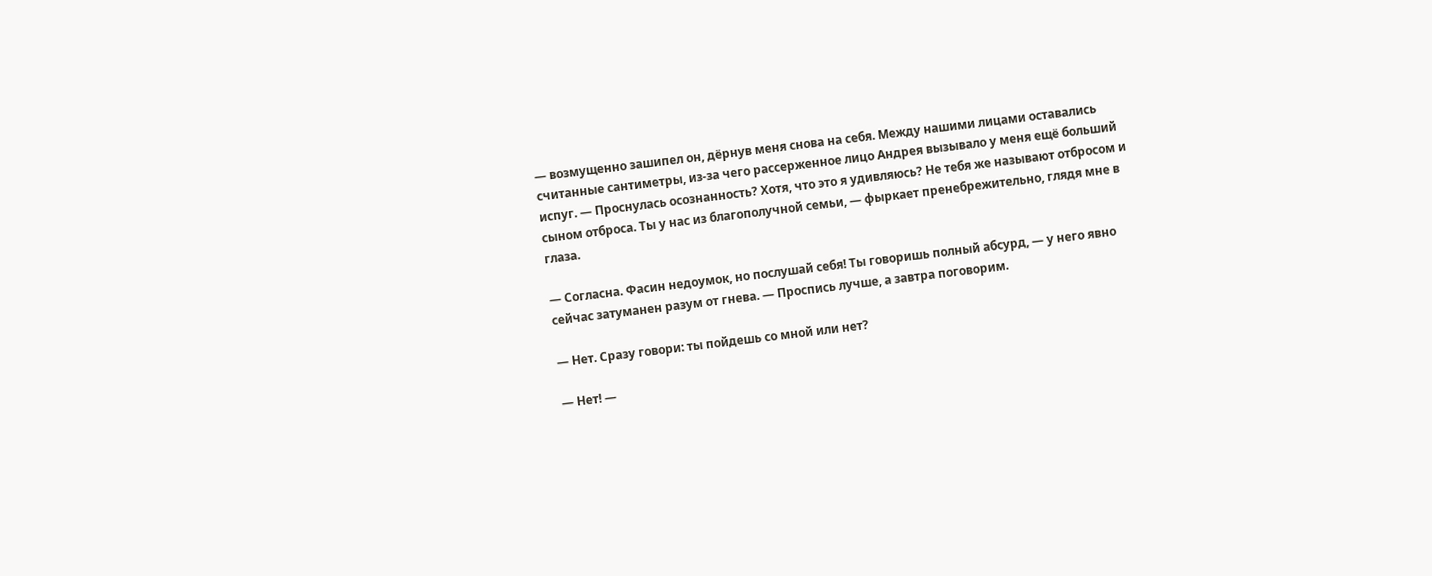— возмущенно зашипел он, дёрнув меня снова на себя. Между нашими лицами оставались считанные сантиметры, из-за чего рассерженное лицо Андрея вызывало у меня ещё больший испуг. — Проснулась осознанность? Хотя, что это я удивляюсь? Не тебя же называют отбросом и сыном отброса. Ты у нас из благополучной семьи, — фыркает пренебрежительно, глядя мне в глаза.

— Согласна. Фасин недоумок, но послушай себя! Ты говоришь полный абсурд, — у него явно сейчас затуманен разум от гнева. — Проспись лучше, а завтра поговорим.

— Нет. Сразу говори: ты пойдешь со мной или нет?

— Нет! —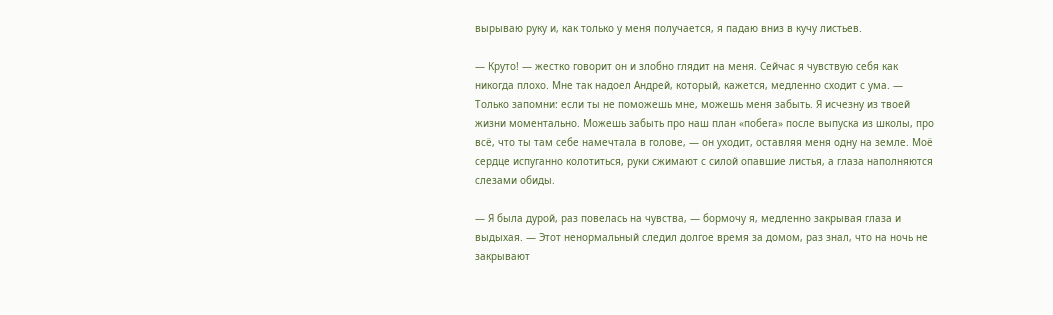вырываю руку и, как только у меня получается, я падаю вниз в кучу листьев.

— Круто! — жестко говорит он и злобно глядит на меня. Сейчас я чувствую себя как никогда плохо. Мне так надоел Андрей, который, кажется, медленно сходит с ума. — Только запомни: если ты не поможешь мне, можешь меня забыть. Я исчезну из твоей жизни моментально. Можешь забыть про наш план «побега» после выпуска из школы, про всё, что ты там себе намечтала в голове, — он уходит, оставляя меня одну на земле. Моё сердце испуганно колотиться, руки сжимают с силой опавшие листья, а глаза наполняются слезами обиды.

— Я была дурой, раз повелась на чувства, — бормочу я, медленно закрывая глаза и выдыхая. — Этот ненормальный следил долгое время за домом, раз знал, что на ночь не закрывают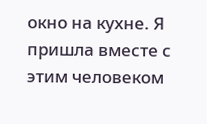окно на кухне. Я пришла вместе с этим человеком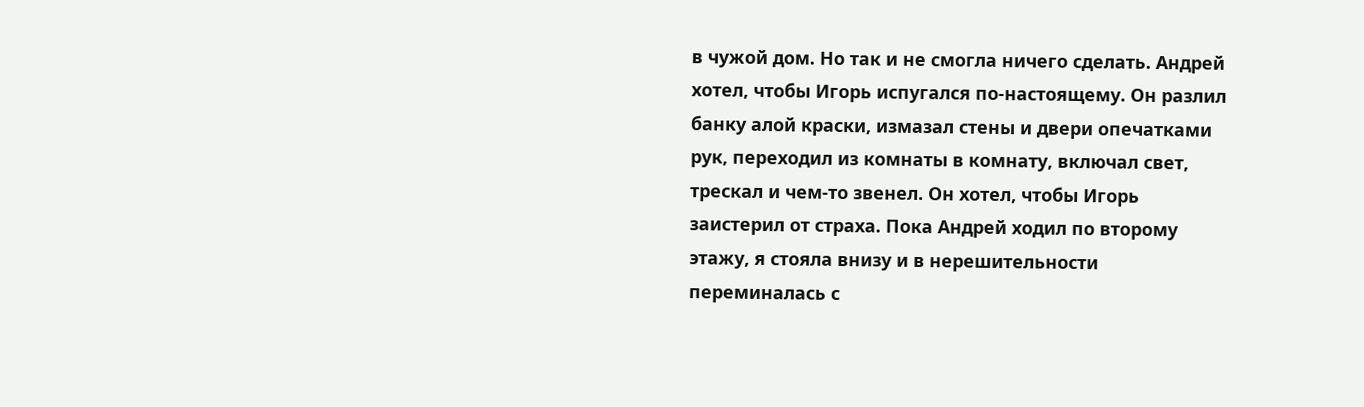в чужой дом. Но так и не смогла ничего сделать. Андрей хотел, чтобы Игорь испугался по-настоящему. Он разлил банку алой краски, измазал стены и двери опечатками рук, переходил из комнаты в комнату, включал свет, трескал и чем-то звенел. Он хотел, чтобы Игорь заистерил от страха. Пока Андрей ходил по второму этажу, я стояла внизу и в нерешительности переминалась с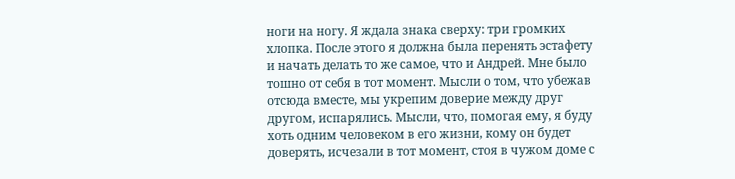ноги на ногу. Я ждала знака сверху: три громких хлопка. После этого я должна была перенять эстафету и начать делать то же самое, что и Андрей. Мне было тошно от себя в тот момент. Мысли о том, что убежав отсюда вместе, мы укрепим доверие между друг другом, испарялись. Мысли, что, помогая ему, я буду хоть одним человеком в его жизни, кому он будет доверять, исчезали в тот момент, стоя в чужом доме с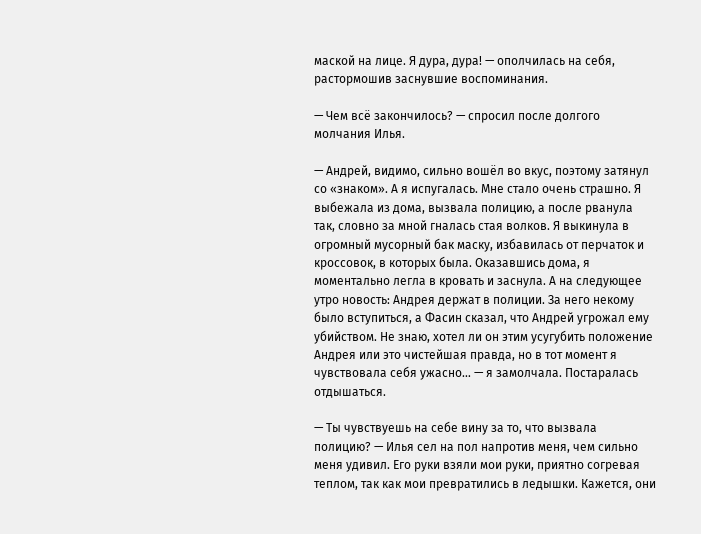маской на лице. Я дура, дура! — ополчилась на себя, растормошив заснувшие воспоминания.

— Чем всё закончилось? — спросил после долгого молчания Илья.

— Андрей, видимо, сильно вошёл во вкус, поэтому затянул со «знаком». А я испугалась. Мне стало очень страшно. Я выбежала из дома, вызвала полицию, а после рванула так, словно за мной гналась стая волков. Я выкинула в огромный мусорный бак маску, избавилась от перчаток и кроссовок, в которых была. Оказавшись дома, я моментально легла в кровать и заснула. А на следующее утро новость: Андрея держат в полиции. За него некому было вступиться, а Фасин сказал, что Андрей угрожал ему убийством. Не знаю, хотел ли он этим усугубить положение Андрея или это чистейшая правда, но в тот момент я чувствовала себя ужасно… — я замолчала. Постаралась отдышаться.

— Ты чувствуешь на себе вину за то, что вызвала полицию? — Илья сел на пол напротив меня, чем сильно меня удивил. Его руки взяли мои руки, приятно согревая теплом, так как мои превратились в ледышки. Кажется, они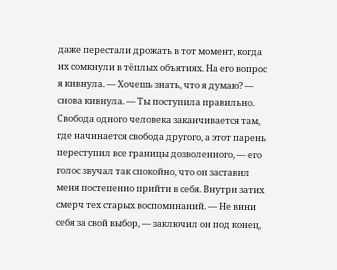даже перестали дрожать в тот момент, когда их сомкнули в тёплых объятиях. На его вопрос я кивнула. — Хочешь знать, что я думаю? — снова кивнула. — Ты поступила правильно. Свобода одного человека заканчивается там, где начинается свобода другого, а этот парень переступил все границы дозволенного, — его голос звучал так спокойно, что он заставил меня постепенно прийти в себя. Внутри затих смерч тех старых воспоминаний. — Не вини себя за свой выбор, — заключил он под конец,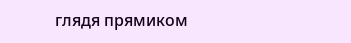глядя прямиком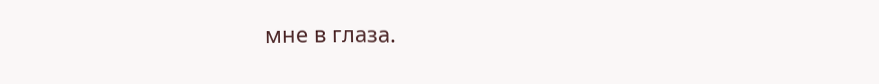мне в глаза.